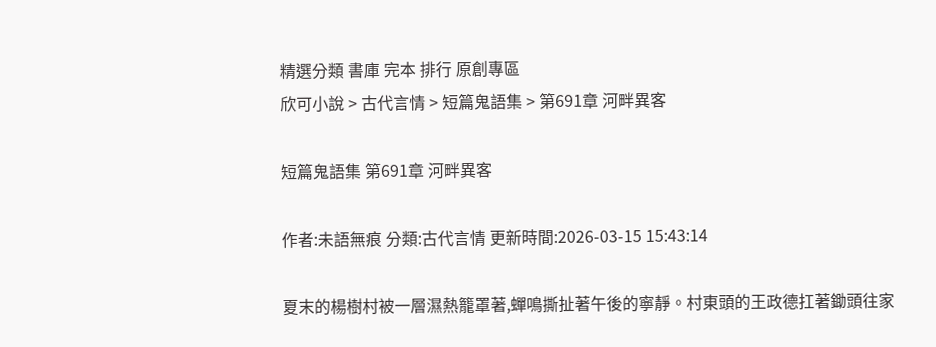精選分類 書庫 完本 排行 原創專區
欣可小說 > 古代言情 > 短篇鬼語集 > 第691章 河畔異客

短篇鬼語集 第691章 河畔異客

作者:未語無痕 分類:古代言情 更新時間:2026-03-15 15:43:14

夏末的楊樹村被一層濕熱籠罩著,蟬鳴撕扯著午後的寧靜。村東頭的王政德扛著鋤頭往家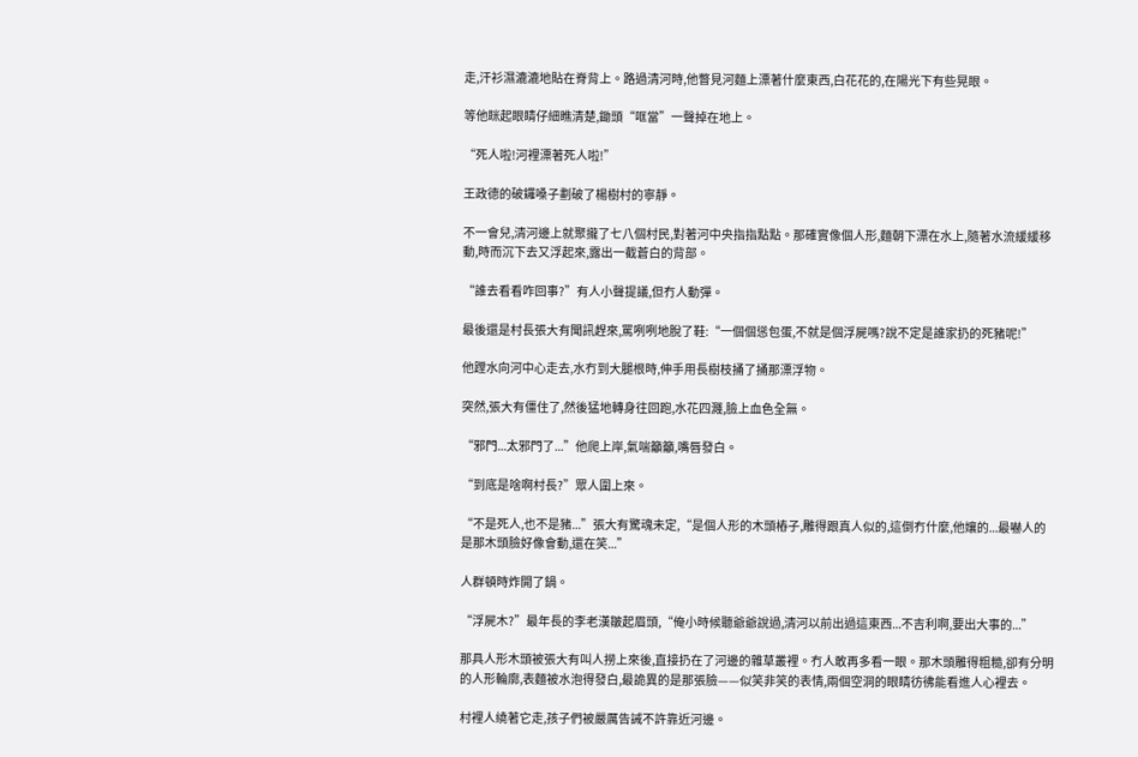走,汗衫濕漉漉地貼在脊背上。路過清河時,他瞥見河麵上漂著什麼東西,白花花的,在陽光下有些晃眼。

等他眯起眼睛仔細瞧清楚,鋤頭“哐當”一聲掉在地上。

“死人啦!河裡漂著死人啦!”

王政德的破鑼嗓子劃破了楊樹村的寧靜。

不一會兒,清河邊上就聚攏了七八個村民,對著河中央指指點點。那確實像個人形,麵朝下漂在水上,隨著水流緩緩移動,時而沉下去又浮起來,露出一截蒼白的背部。

“誰去看看咋回事?”有人小聲提議,但冇人動彈。

最後還是村長張大有聞訊趕來,罵咧咧地脫了鞋:“一個個慫包蛋,不就是個浮屍嗎?說不定是誰家扔的死豬呢!”

他蹚水向河中心走去,水冇到大腿根時,伸手用長樹枝捅了捅那漂浮物。

突然,張大有僵住了,然後猛地轉身往回跑,水花四濺,臉上血色全無。

“邪門...太邪門了...”他爬上岸,氣喘籲籲,嘴唇發白。

“到底是啥啊村長?”眾人圍上來。

“不是死人,也不是豬...”張大有驚魂未定,“是個人形的木頭樁子,雕得跟真人似的,這倒冇什麼,他孃的...最嚇人的是那木頭臉好像會動,還在笑...”

人群頓時炸開了鍋。

“浮屍木?”最年長的李老漢皺起眉頭,“俺小時候聽爺爺說過,清河以前出過這東西...不吉利啊,要出大事的...”

那具人形木頭被張大有叫人撈上來後,直接扔在了河邊的雜草叢裡。冇人敢再多看一眼。那木頭雕得粗糙,卻有分明的人形輪廓,表麵被水泡得發白,最詭異的是那張臉——似笑非笑的表情,兩個空洞的眼睛彷彿能看進人心裡去。

村裡人繞著它走,孩子們被嚴厲告誡不許靠近河邊。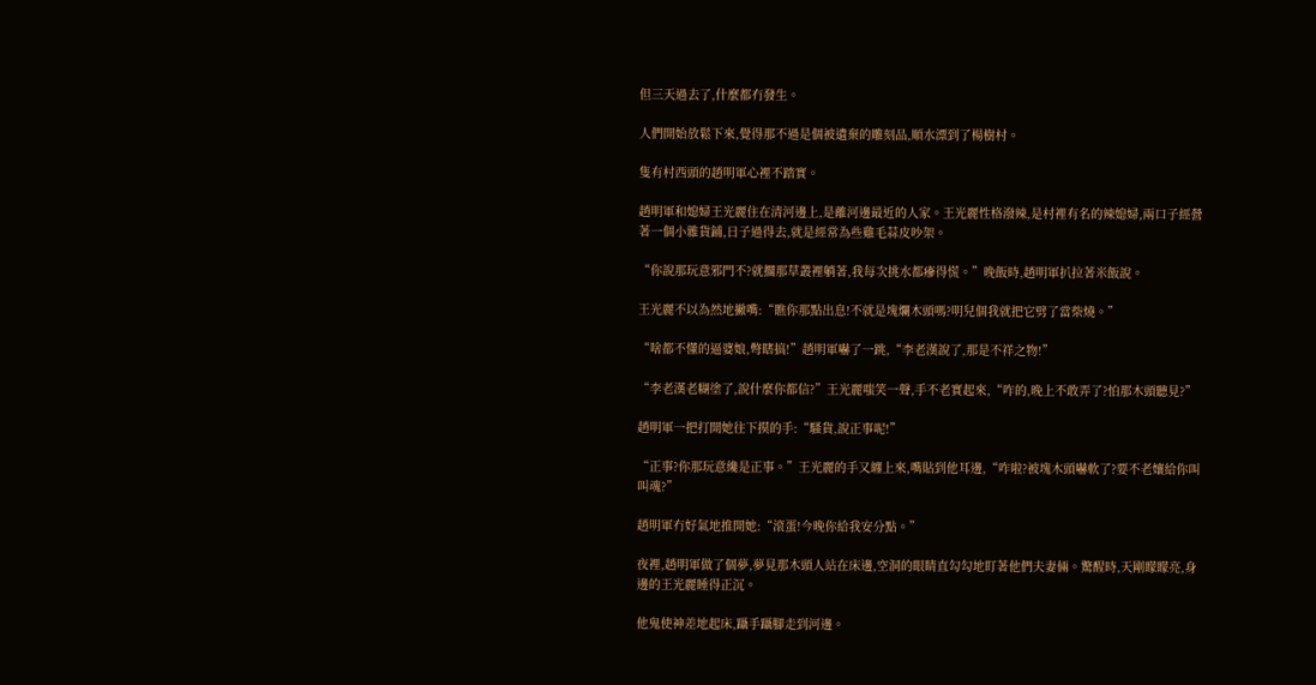但三天過去了,什麼都冇發生。

人們開始放鬆下來,覺得那不過是個被遺棄的雕刻品,順水漂到了楊樹村。

隻有村西頭的趙明軍心裡不踏實。

趙明軍和媳婦王光麗住在清河邊上,是離河邊最近的人家。王光麗性格潑辣,是村裡有名的辣媳婦,兩口子經營著一個小雜貨鋪,日子過得去,就是經常為些雞毛蒜皮吵架。

“你說那玩意邪門不?就擱那草叢裡躺著,我每次挑水都瘮得慌。”晚飯時,趙明軍扒拉著米飯說。

王光麗不以為然地撇嘴:“瞧你那點出息!不就是塊爛木頭嗎?明兒個我就把它劈了當柴燒。”

“啥都不懂的逼婆娘,彆瞎搞!”趙明軍嚇了一跳,“李老漢說了,那是不祥之物!”

“李老漢老糊塗了,說什麼你都信?”王光麗嗤笑一聲,手不老實起來,“咋的,晚上不敢弄了?怕那木頭聽見?”

趙明軍一把打開她往下摸的手:“騷貨,說正事呢!”

“正事?你那玩意纔是正事。”王光麗的手又纏上來,嘴貼到他耳邊,“咋啦?被塊木頭嚇軟了?要不老孃給你叫叫魂?”

趙明軍冇好氣地推開她:“滾蛋!今晚你給我安分點。”

夜裡,趙明軍做了個夢,夢見那木頭人站在床邊,空洞的眼睛直勾勾地盯著他們夫妻倆。驚醒時,天剛矇矇亮,身邊的王光麗睡得正沉。

他鬼使神差地起床,躡手躡腳走到河邊。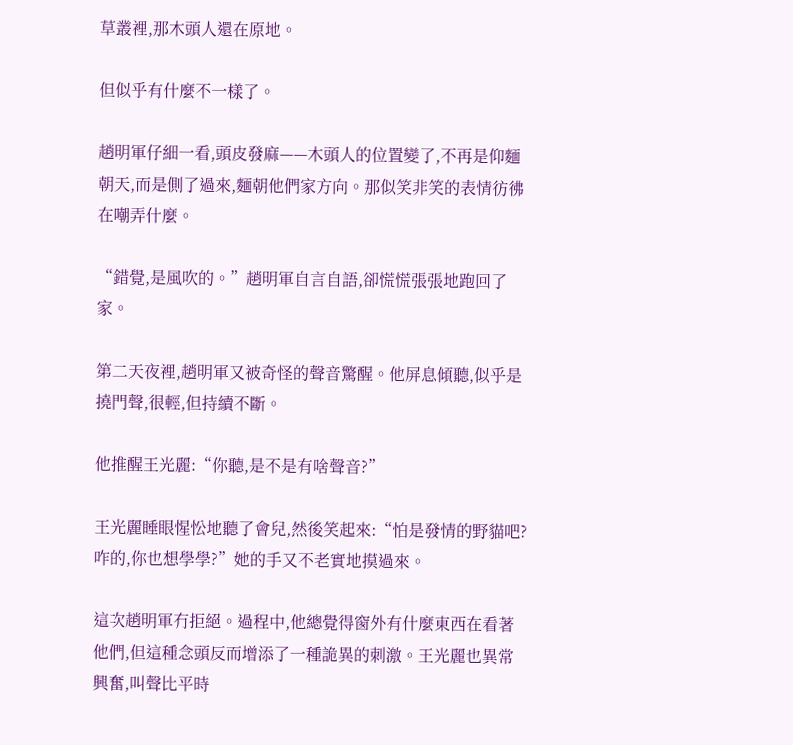草叢裡,那木頭人還在原地。

但似乎有什麼不一樣了。

趙明軍仔細一看,頭皮發麻——木頭人的位置變了,不再是仰麵朝天,而是側了過來,麵朝他們家方向。那似笑非笑的表情彷彿在嘲弄什麼。

“錯覺,是風吹的。”趙明軍自言自語,卻慌慌張張地跑回了家。

第二天夜裡,趙明軍又被奇怪的聲音驚醒。他屏息傾聽,似乎是撓門聲,很輕,但持續不斷。

他推醒王光麗:“你聽,是不是有啥聲音?”

王光麗睡眼惺忪地聽了會兒,然後笑起來:“怕是發情的野貓吧?咋的,你也想學學?”她的手又不老實地摸過來。

這次趙明軍冇拒絕。過程中,他總覺得窗外有什麼東西在看著他們,但這種念頭反而增添了一種詭異的刺激。王光麗也異常興奮,叫聲比平時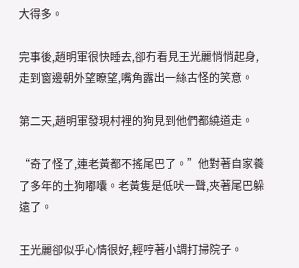大得多。

完事後,趙明軍很快睡去,卻冇看見王光麗悄悄起身,走到窗邊朝外望瞭望,嘴角露出一絲古怪的笑意。

第二天,趙明軍發現村裡的狗見到他們都繞道走。

“奇了怪了,連老黃都不搖尾巴了。”他對著自家養了多年的土狗嘟囔。老黃隻是低吠一聲,夾著尾巴躲遠了。

王光麗卻似乎心情很好,輕哼著小調打掃院子。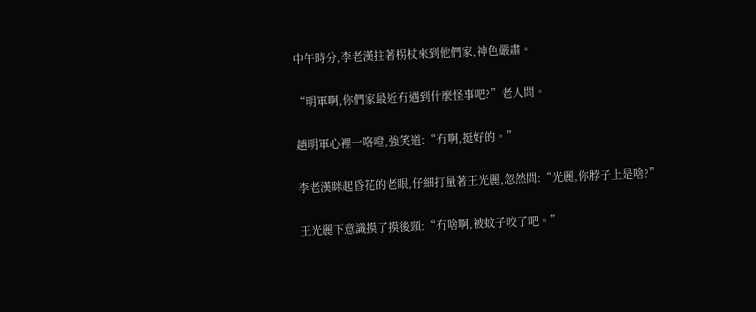中午時分,李老漢拄著柺杖來到他們家,神色嚴肅。

“明軍啊,你們家最近冇遇到什麼怪事吧?”老人問。

趙明軍心裡一咯噔,強笑道:“冇啊,挺好的。”

李老漢眯起昏花的老眼,仔細打量著王光麗,忽然問:“光麗,你脖子上是啥?”

王光麗下意識摸了摸後頸:“冇啥啊,被蚊子咬了吧。”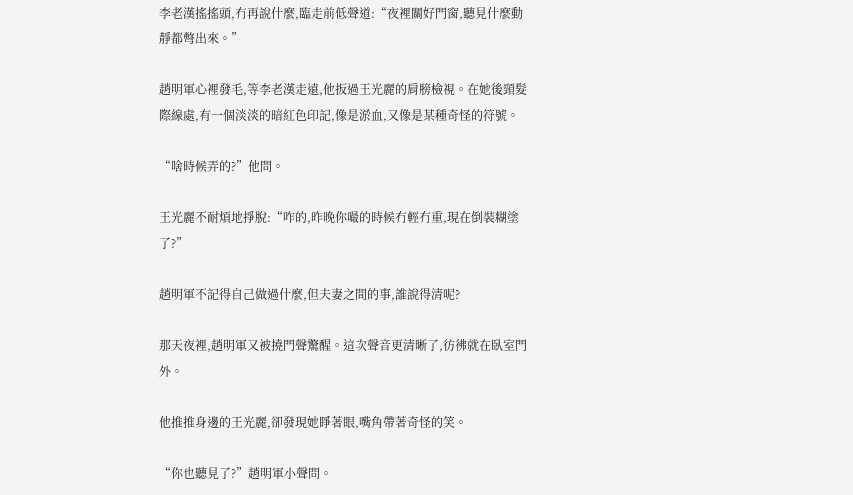李老漢搖搖頭,冇再說什麼,臨走前低聲道:“夜裡關好門窗,聽見什麼動靜都彆出來。”

趙明軍心裡發毛,等李老漢走遠,他扳過王光麗的肩膀檢視。在她後頸髮際線處,有一個淡淡的暗紅色印記,像是淤血,又像是某種奇怪的符號。

“啥時候弄的?”他問。

王光麗不耐煩地掙脫:“咋的,昨晚你嘬的時候冇輕冇重,現在倒裝糊塗了?”

趙明軍不記得自己做過什麼,但夫妻之間的事,誰說得清呢?

那天夜裡,趙明軍又被撓門聲驚醒。這次聲音更清晰了,彷彿就在臥室門外。

他推推身邊的王光麗,卻發現她睜著眼,嘴角帶著奇怪的笑。

“你也聽見了?”趙明軍小聲問。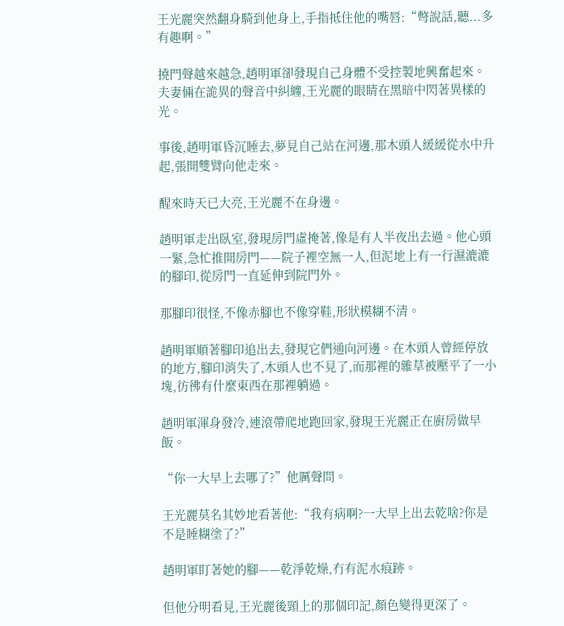王光麗突然翻身騎到他身上,手指抵住他的嘴唇:“彆說話,聽...多有趣啊。”

撓門聲越來越急,趙明軍卻發現自己身體不受控製地興奮起來。夫妻倆在詭異的聲音中糾纏,王光麗的眼睛在黑暗中閃著異樣的光。

事後,趙明軍昏沉睡去,夢見自己站在河邊,那木頭人緩緩從水中升起,張開雙臂向他走來。

醒來時天已大亮,王光麗不在身邊。

趙明軍走出臥室,發現房門虛掩著,像是有人半夜出去過。他心頭一緊,急忙推開房門——院子裡空無一人,但泥地上有一行濕漉漉的腳印,從房門一直延伸到院門外。

那腳印很怪,不像赤腳也不像穿鞋,形狀模糊不清。

趙明軍順著腳印追出去,發現它們通向河邊。在木頭人曾經停放的地方,腳印消失了,木頭人也不見了,而那裡的雜草被壓平了一小塊,彷彿有什麼東西在那裡躺過。

趙明軍渾身發冷,連滾帶爬地跑回家,發現王光麗正在廚房做早飯。

“你一大早上去哪了?”他厲聲問。

王光麗莫名其妙地看著他:“我有病啊?一大早上出去乾啥?你是不是睡糊塗了?”

趙明軍盯著她的腳——乾淨乾燥,冇有泥水痕跡。

但他分明看見,王光麗後頸上的那個印記,顏色變得更深了。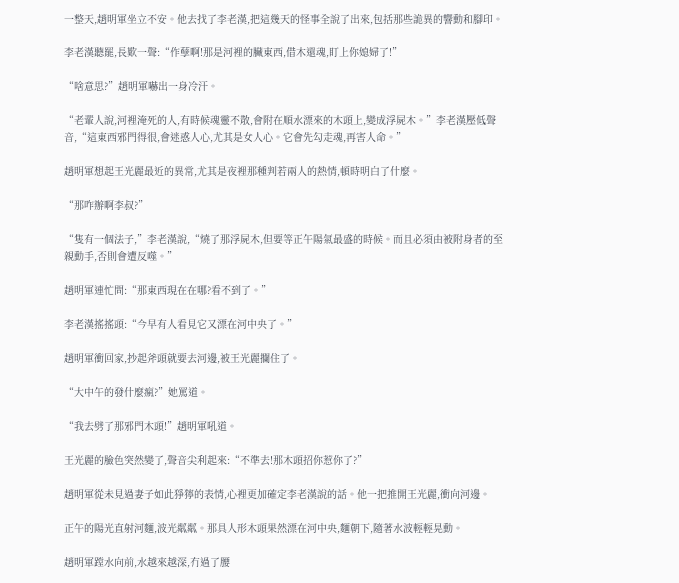一整天,趙明軍坐立不安。他去找了李老漢,把這幾天的怪事全說了出來,包括那些詭異的響動和腳印。

李老漢聽罷,長歎一聲:“作孽啊!那是河裡的臟東西,借木還魂,盯上你媳婦了!”

“啥意思?”趙明軍嚇出一身冷汗。

“老輩人說,河裡淹死的人,有時候魂靈不散,會附在順水漂來的木頭上,變成浮屍木。”李老漢壓低聲音,“這東西邪門得很,會迷惑人心,尤其是女人心。它會先勾走魂,再害人命。”

趙明軍想起王光麗最近的異常,尤其是夜裡那種判若兩人的熱情,頓時明白了什麼。

“那咋辦啊李叔?”

“隻有一個法子,”李老漢說,“燒了那浮屍木,但要等正午陽氣最盛的時候。而且必須由被附身者的至親動手,否則會遭反噬。”

趙明軍連忙問:“那東西現在在哪?看不到了。”

李老漢搖搖頭:“今早有人看見它又漂在河中央了。”

趙明軍衝回家,抄起斧頭就要去河邊,被王光麗攔住了。

“大中午的發什麼瘋?”她罵道。

“我去劈了那邪門木頭!”趙明軍吼道。

王光麗的臉色突然變了,聲音尖利起來:“不準去!那木頭招你惹你了?”

趙明軍從未見過妻子如此猙獰的表情,心裡更加確定李老漢說的話。他一把推開王光麗,衝向河邊。

正午的陽光直射河麵,波光粼粼。那具人形木頭果然漂在河中央,麵朝下,隨著水波輕輕晃動。

趙明軍蹚水向前,水越來越深,冇過了腰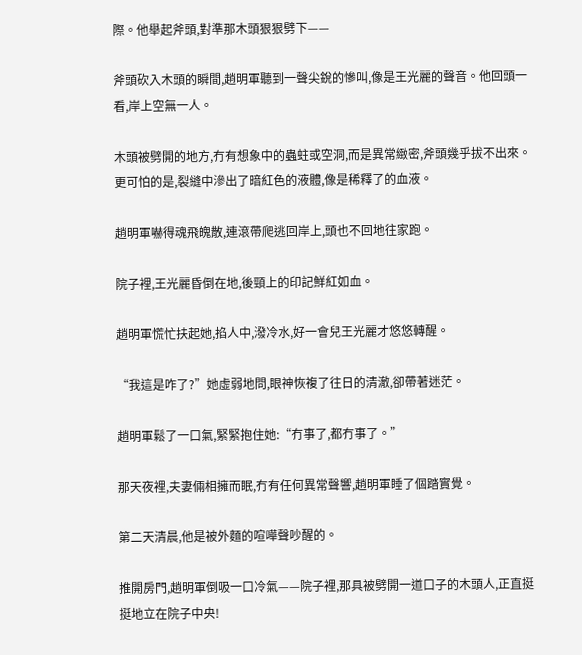際。他舉起斧頭,對準那木頭狠狠劈下——

斧頭砍入木頭的瞬間,趙明軍聽到一聲尖銳的慘叫,像是王光麗的聲音。他回頭一看,岸上空無一人。

木頭被劈開的地方,冇有想象中的蟲蛀或空洞,而是異常緻密,斧頭幾乎拔不出來。更可怕的是,裂縫中滲出了暗紅色的液體,像是稀釋了的血液。

趙明軍嚇得魂飛魄散,連滾帶爬逃回岸上,頭也不回地往家跑。

院子裡,王光麗昏倒在地,後頸上的印記鮮紅如血。

趙明軍慌忙扶起她,掐人中,潑冷水,好一會兒王光麗才悠悠轉醒。

“我這是咋了?”她虛弱地問,眼神恢複了往日的清澈,卻帶著迷茫。

趙明軍鬆了一口氣,緊緊抱住她:“冇事了,都冇事了。”

那天夜裡,夫妻倆相擁而眠,冇有任何異常聲響,趙明軍睡了個踏實覺。

第二天清晨,他是被外麵的喧嘩聲吵醒的。

推開房門,趙明軍倒吸一口冷氣——院子裡,那具被劈開一道口子的木頭人,正直挺挺地立在院子中央!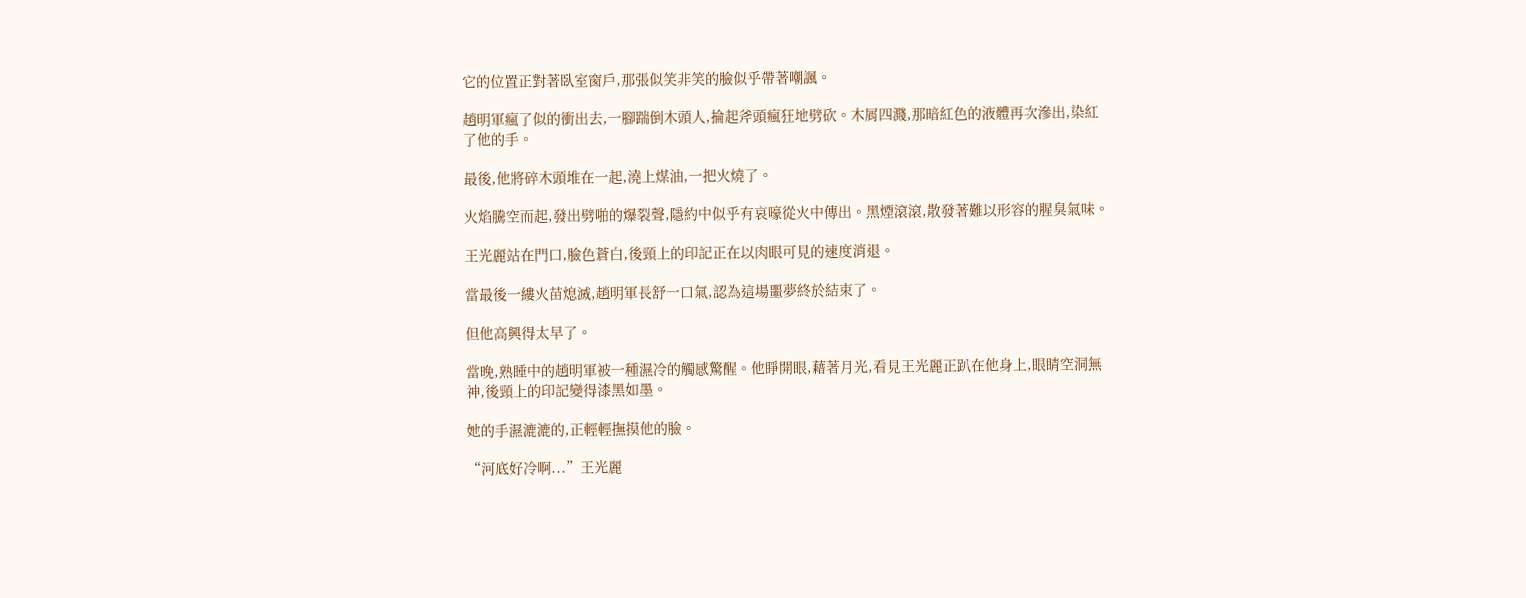它的位置正對著臥室窗戶,那張似笑非笑的臉似乎帶著嘲諷。

趙明軍瘋了似的衝出去,一腳踹倒木頭人,掄起斧頭瘋狂地劈砍。木屑四濺,那暗紅色的液體再次滲出,染紅了他的手。

最後,他將碎木頭堆在一起,澆上煤油,一把火燒了。

火焰騰空而起,發出劈啪的爆裂聲,隱約中似乎有哀嚎從火中傳出。黑煙滾滾,散發著難以形容的腥臭氣味。

王光麗站在門口,臉色蒼白,後頸上的印記正在以肉眼可見的速度消退。

當最後一縷火苗熄滅,趙明軍長舒一口氣,認為這場噩夢終於結束了。

但他高興得太早了。

當晚,熟睡中的趙明軍被一種濕冷的觸感驚醒。他睜開眼,藉著月光,看見王光麗正趴在他身上,眼睛空洞無神,後頸上的印記變得漆黑如墨。

她的手濕漉漉的,正輕輕撫摸他的臉。

“河底好冷啊...”王光麗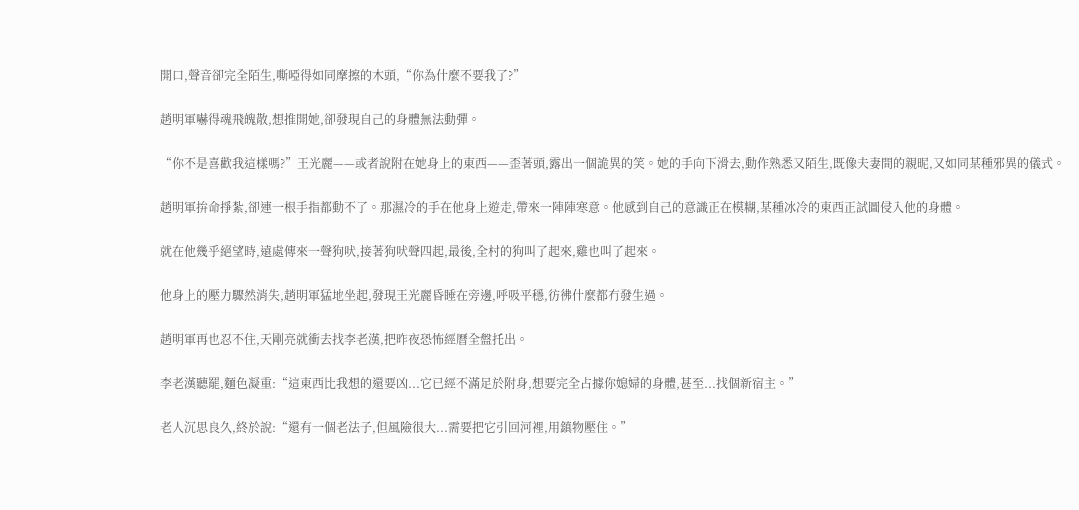開口,聲音卻完全陌生,嘶啞得如同摩擦的木頭,“你為什麼不要我了?”

趙明軍嚇得魂飛魄散,想推開她,卻發現自己的身體無法動彈。

“你不是喜歡我這樣嗎?”王光麗——或者說附在她身上的東西——歪著頭,露出一個詭異的笑。她的手向下滑去,動作熟悉又陌生,既像夫妻間的親昵,又如同某種邪異的儀式。

趙明軍拚命掙紮,卻連一根手指都動不了。那濕冷的手在他身上遊走,帶來一陣陣寒意。他感到自己的意識正在模糊,某種冰冷的東西正試圖侵入他的身體。

就在他幾乎絕望時,遠處傳來一聲狗吠,接著狗吠聲四起,最後,全村的狗叫了起來,雞也叫了起來。

他身上的壓力驟然消失,趙明軍猛地坐起,發現王光麗昏睡在旁邊,呼吸平穩,彷彿什麼都冇發生過。

趙明軍再也忍不住,天剛亮就衝去找李老漢,把昨夜恐怖經曆全盤托出。

李老漢聽罷,麵色凝重:“這東西比我想的還要凶...它已經不滿足於附身,想要完全占據你媳婦的身體,甚至...找個新宿主。”

老人沉思良久,終於說:“還有一個老法子,但風險很大...需要把它引回河裡,用鎮物壓住。”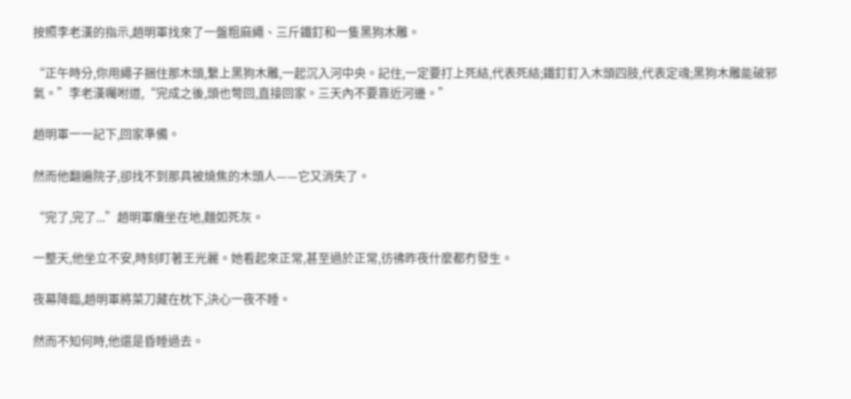按照李老漢的指示,趙明軍找來了一盤粗麻繩、三斤鐵釘和一隻黑狗木雕。

“正午時分,你用繩子捆住那木頭,繫上黑狗木雕,一起沉入河中央。記住,一定要打上死結,代表死結;鐵釘釘入木頭四肢,代表定魂;黑狗木雕能破邪氣。”李老漢囑咐道,“完成之後,頭也彆回,直接回家。三天內不要靠近河邊。”

趙明軍一一記下,回家準備。

然而他翻遍院子,卻找不到那具被燒焦的木頭人——它又消失了。

“完了,完了...”趙明軍癱坐在地,麵如死灰。

一整天,他坐立不安,時刻盯著王光麗。她看起來正常,甚至過於正常,彷彿昨夜什麼都冇發生。

夜幕降臨,趙明軍將菜刀藏在枕下,決心一夜不睡。

然而不知何時,他還是昏睡過去。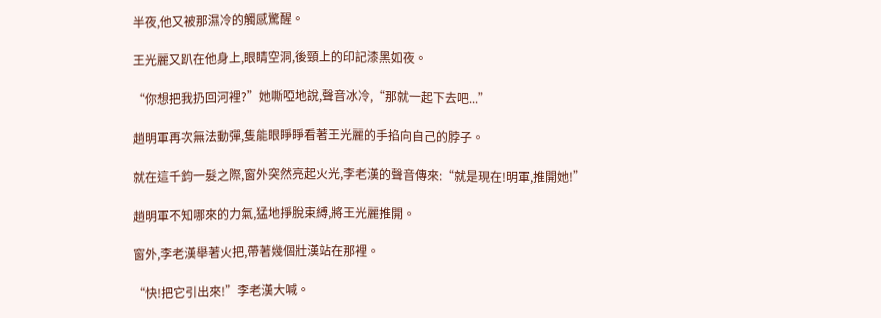半夜,他又被那濕冷的觸感驚醒。

王光麗又趴在他身上,眼睛空洞,後頸上的印記漆黑如夜。

“你想把我扔回河裡?”她嘶啞地說,聲音冰冷,“那就一起下去吧...”

趙明軍再次無法動彈,隻能眼睜睜看著王光麗的手掐向自己的脖子。

就在這千鈞一髮之際,窗外突然亮起火光,李老漢的聲音傳來:“就是現在!明軍,推開她!”

趙明軍不知哪來的力氣,猛地掙脫束縛,將王光麗推開。

窗外,李老漢舉著火把,帶著幾個壯漢站在那裡。

“快!把它引出來!”李老漢大喊。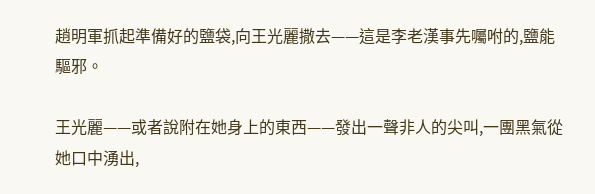趙明軍抓起準備好的鹽袋,向王光麗撒去——這是李老漢事先囑咐的,鹽能驅邪。

王光麗——或者說附在她身上的東西——發出一聲非人的尖叫,一團黑氣從她口中湧出,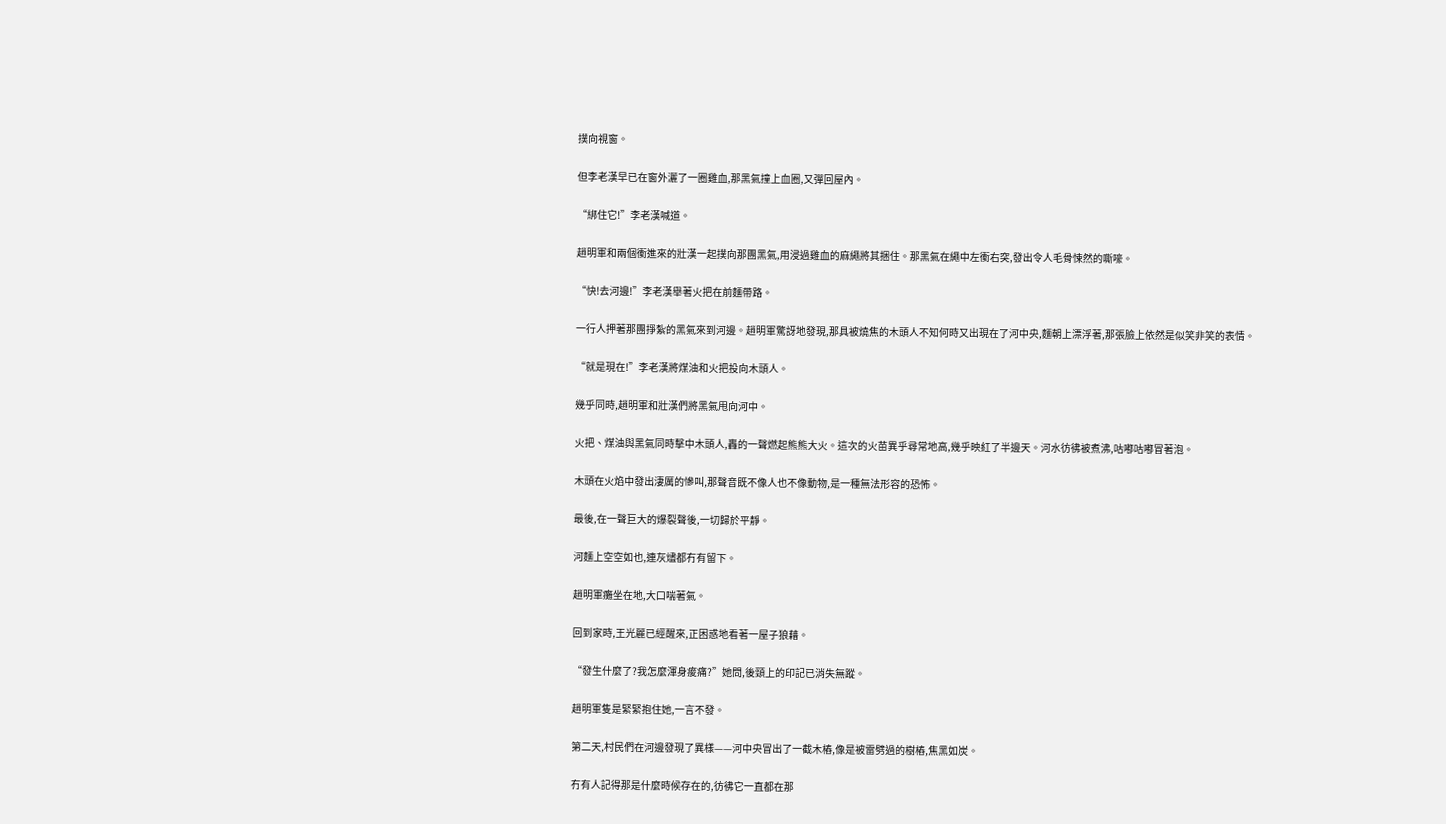撲向視窗。

但李老漢早已在窗外灑了一圈雞血,那黑氣撞上血圈,又彈回屋內。

“綁住它!”李老漢喊道。

趙明軍和兩個衝進來的壯漢一起撲向那團黑氣,用浸過雞血的麻繩將其捆住。那黑氣在繩中左衝右突,發出令人毛骨悚然的嘶嚎。

“快!去河邊!”李老漢舉著火把在前麵帶路。

一行人押著那團掙紮的黑氣來到河邊。趙明軍驚訝地發現,那具被燒焦的木頭人不知何時又出現在了河中央,麵朝上漂浮著,那張臉上依然是似笑非笑的表情。

“就是現在!”李老漢將煤油和火把投向木頭人。

幾乎同時,趙明軍和壯漢們將黑氣甩向河中。

火把、煤油與黑氣同時擊中木頭人,轟的一聲燃起熊熊大火。這次的火苗異乎尋常地高,幾乎映紅了半邊天。河水彷彿被煮沸,咕嘟咕嘟冒著泡。

木頭在火焰中發出淒厲的慘叫,那聲音既不像人也不像動物,是一種無法形容的恐怖。

最後,在一聲巨大的爆裂聲後,一切歸於平靜。

河麵上空空如也,連灰燼都冇有留下。

趙明軍癱坐在地,大口喘著氣。

回到家時,王光麗已經醒來,正困惑地看著一屋子狼藉。

“發生什麼了?我怎麼渾身痠痛?”她問,後頸上的印記已消失無蹤。

趙明軍隻是緊緊抱住她,一言不發。

第二天,村民們在河邊發現了異樣——河中央冒出了一截木樁,像是被雷劈過的樹樁,焦黑如炭。

冇有人記得那是什麼時候存在的,彷彿它一直都在那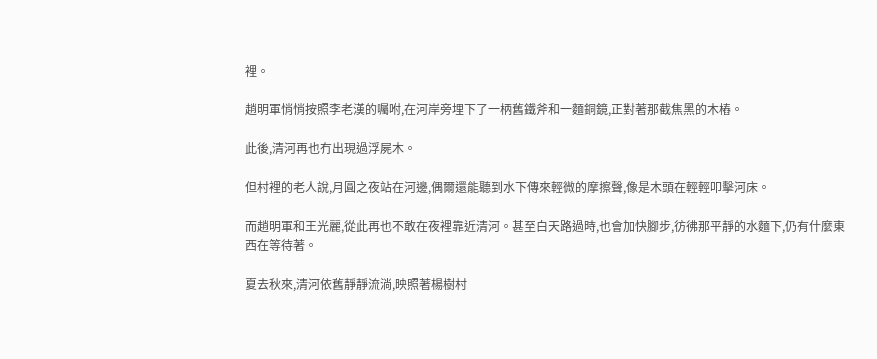裡。

趙明軍悄悄按照李老漢的囑咐,在河岸旁埋下了一柄舊鐵斧和一麵銅鏡,正對著那截焦黑的木樁。

此後,清河再也冇出現過浮屍木。

但村裡的老人說,月圓之夜站在河邊,偶爾還能聽到水下傳來輕微的摩擦聲,像是木頭在輕輕叩擊河床。

而趙明軍和王光麗,從此再也不敢在夜裡靠近清河。甚至白天路過時,也會加快腳步,彷彿那平靜的水麵下,仍有什麼東西在等待著。

夏去秋來,清河依舊靜靜流淌,映照著楊樹村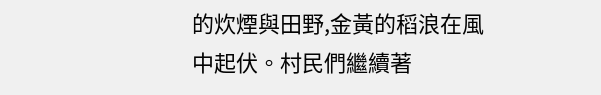的炊煙與田野,金黃的稻浪在風中起伏。村民們繼續著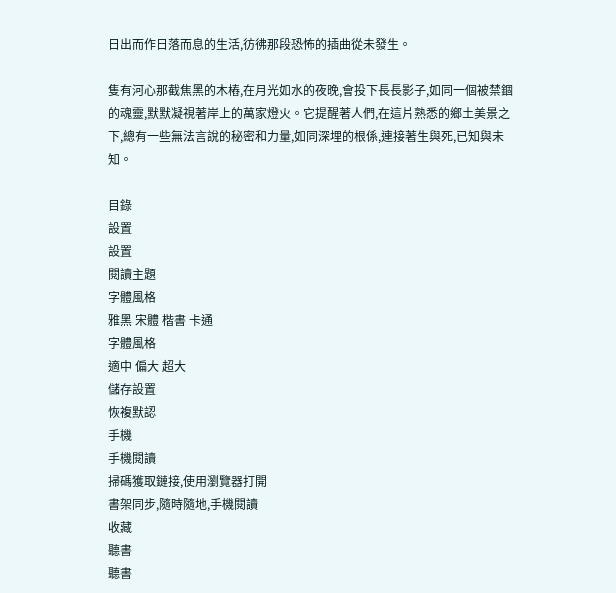日出而作日落而息的生活,彷彿那段恐怖的插曲從未發生。

隻有河心那截焦黑的木樁,在月光如水的夜晚,會投下長長影子,如同一個被禁錮的魂靈,默默凝視著岸上的萬家燈火。它提醒著人們,在這片熟悉的鄉土美景之下,總有一些無法言說的秘密和力量,如同深埋的根係,連接著生與死,已知與未知。

目錄
設置
設置
閱讀主題
字體風格
雅黑 宋體 楷書 卡通
字體風格
適中 偏大 超大
儲存設置
恢複默認
手機
手機閱讀
掃碼獲取鏈接,使用瀏覽器打開
書架同步,隨時隨地,手機閱讀
收藏
聽書
聽書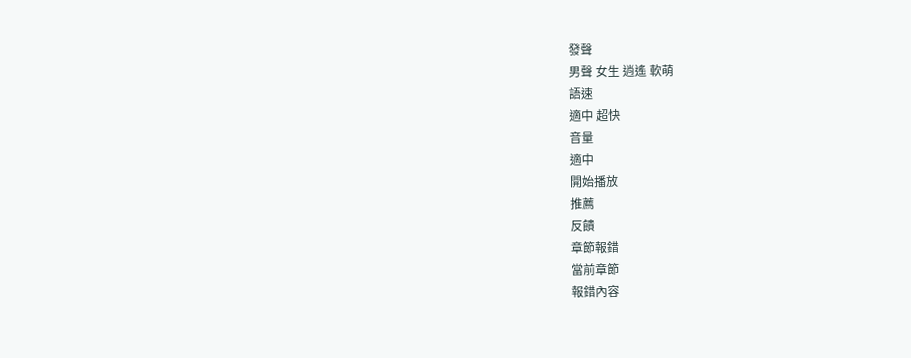發聲
男聲 女生 逍遙 軟萌
語速
適中 超快
音量
適中
開始播放
推薦
反饋
章節報錯
當前章節
報錯內容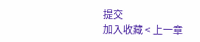提交
加入收藏 < 上一章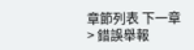章節列表 下一章 > 錯誤舉報